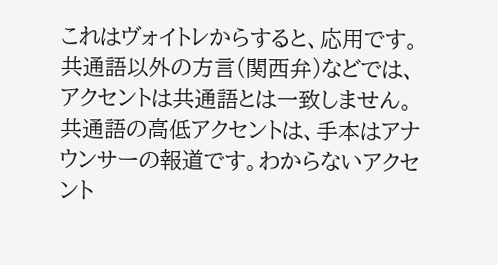これはヴォイトレからすると、応用です。共通語以外の方言(関西弁)などでは、アクセントは共通語とは一致しません。共通語の高低アクセントは、手本はアナウンサーの報道です。わからないアクセント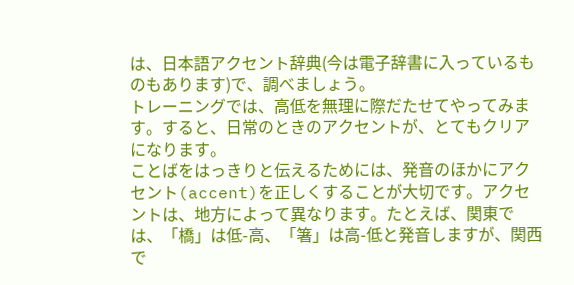は、日本語アクセント辞典(今は電子辞書に入っているものもあります)で、調べましょう。
トレーニングでは、高低を無理に際だたせてやってみます。すると、日常のときのアクセントが、とてもクリアになります。
ことばをはっきりと伝えるためには、発音のほかにアクセント(accent)を正しくすることが大切です。アクセントは、地方によって異なります。たとえば、関東では、「橋」は低-高、「箸」は高-低と発音しますが、関西で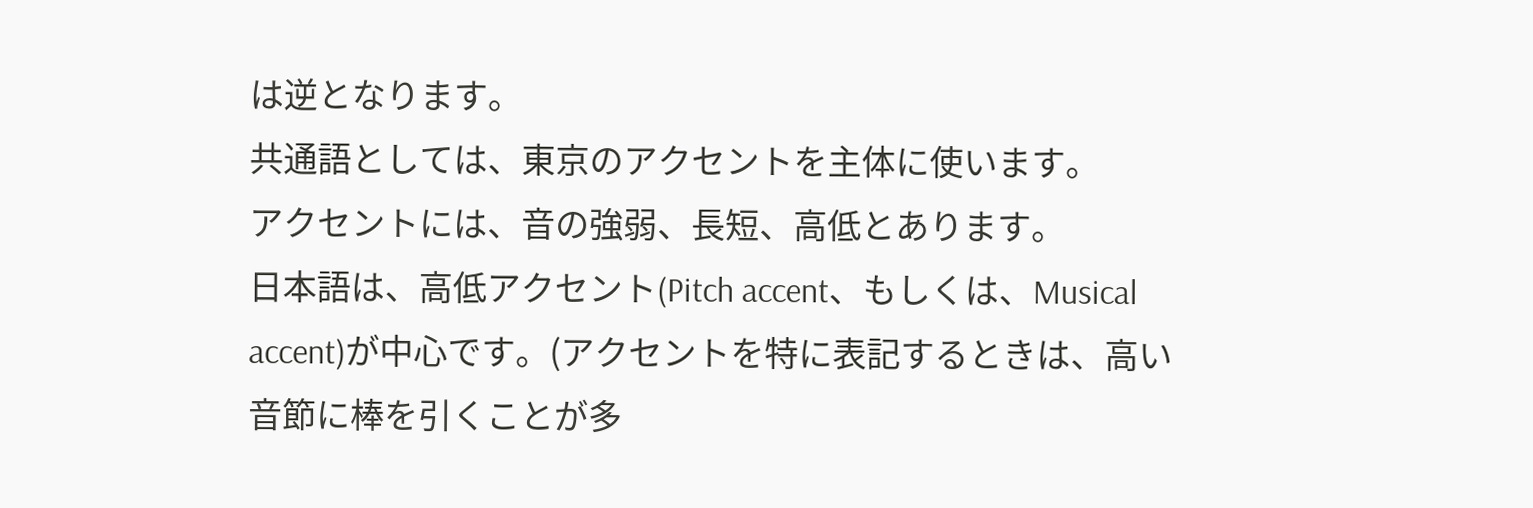は逆となります。
共通語としては、東京のアクセントを主体に使います。
アクセントには、音の強弱、長短、高低とあります。
日本語は、高低アクセント(Pitch accent、もしくは、Musical accent)が中心です。(アクセントを特に表記するときは、高い音節に棒を引くことが多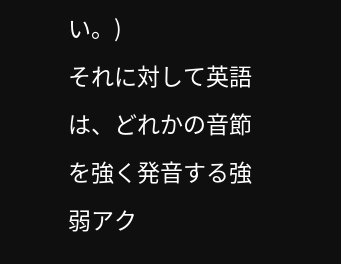い。)
それに対して英語は、どれかの音節を強く発音する強弱アク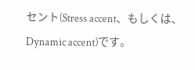セント(Stress accent、もしくは、Dynamic accent)です。